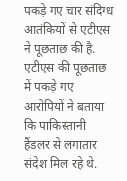पकड़े गए चार संदिग्ध आतंकियों से एटीएस ने पूछताछ की है. एटीएस की पूछताछ में पकड़े गए आरोपियों ने बताया कि पाकिस्तानी हैंडलर से लगातार संदेश मिल रहे थे.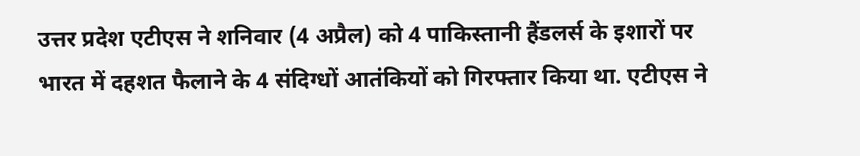उत्तर प्रदेश एटीएस ने शनिवार (4 अप्रैल) को 4 पाकिस्तानी हैंडलर्स के इशारों पर भारत में दहशत फैलाने के 4 संदिग्धों आतंकियों को गिरफ्तार किया था. एटीएस ने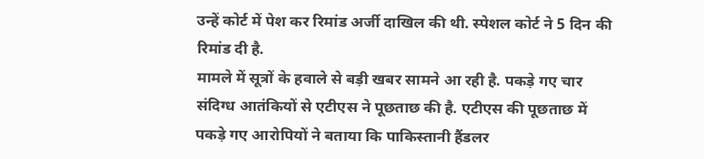उन्हें कोर्ट में पेश कर रिमांड अर्जी दाखिल की थी. स्पेशल कोर्ट ने 5 दिन की रिमांड दी है.
मामले में सूत्रों के हवाले से बड़ी खबर सामने आ रही है. पकड़े गए चार संदिग्ध आतंकियों से एटीएस ने पूछताछ की है. एटीएस की पूछताछ में पकड़े गए आरोपियों ने बताया कि पाकिस्तानी हैंडलर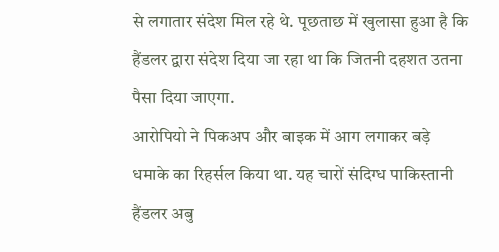से लगातार संदेश मिल रहे थे. पूछताछ में खुलासा हुआ है कि हैंडलर द्वारा संदेश दिया जा रहा था कि जितनी दहशत उतना पैसा दिया जाएगा.
आरोपियो ने पिकअप और बाइक में आग लगाकर बड़े धमाके का रिहर्सल किया था. यह चारों संदिग्ध पाकिस्तानी हैंडलर अबु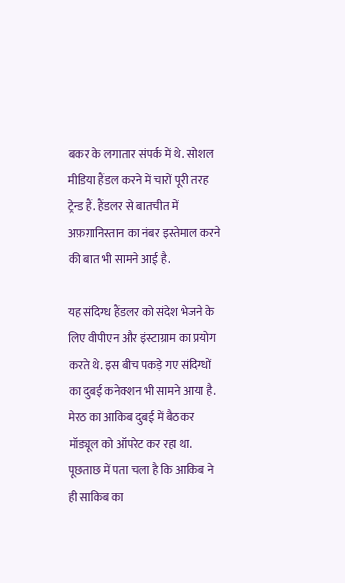बकर के लगातार संपर्क में थे. सोशल मीडिया हैंडल करने में चारों पूरी तरह ट्रेन्ड हैं. हैंडलर से बातचीत में अफ़ग़ानिस्तान का नंबर इस्तेमाल करने की बात भी सामने आई है.

यह संदिग्ध हैंडलर को संदेश भेजने के लिए वीपीएन और इंस्टाग्राम का प्रयोग करते थे. इस बीच पकड़े गए संदिग्धों का दुबई कनेक्शन भी सामने आया है. मेरठ का आकिब दुबई में बैठकर मॉड्यूल को ऑपरेट कर रहा था.
पूछताछ में पता चला है कि आकिब ने ही साकिब का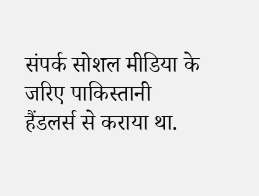संपर्क सोशल मीडिया के जरिए पाकिस्तानी हैंडलर्स से कराया था.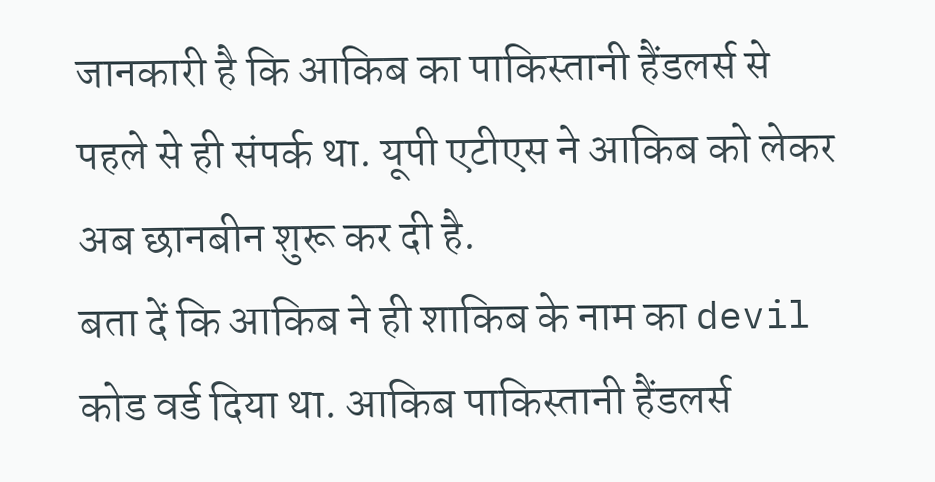जानकारी है कि आकिब का पाकिस्तानी हैंडलर्स से पहले से ही संपर्क था. यूपी एटीएस ने आकिब को लेकर अब छानबीन शुरू कर दी है.
बता दें कि आकिब ने ही शाकिब के नाम का devil कोड वर्ड दिया था. आकिब पाकिस्तानी हैंडलर्स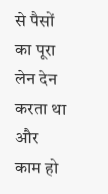से पैसों का पूरा लेन देन करता था और काम हो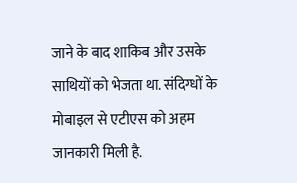जाने के बाद शाकिब और उसके साथियों को भेजता था. संदिग्धों के मोबाइल से एटीएस को अहम जानकारी मिली है.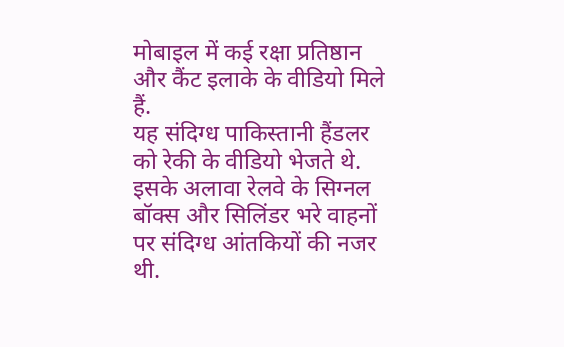मोबाइल में कई रक्षा प्रतिष्ठान और कैंट इलाके के वीडियो मिले हैं.
यह संदिग्ध पाकिस्तानी हैंडलर को रेकी के वीडियो भेजते थे. इसके अलावा रेलवे के सिग्नल बॉक्स और सिलिंडर भरे वाहनों पर संदिग्ध आंतकियों की नजर थी.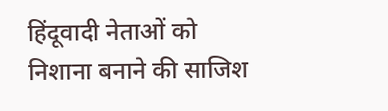हिंदूवादी नेताओं को निशाना बनाने की साजिश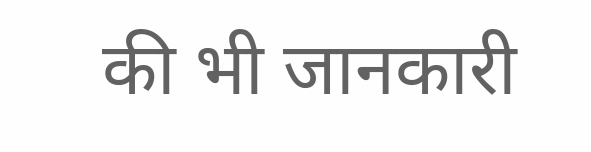की भी जानकारी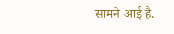सामने आई है.